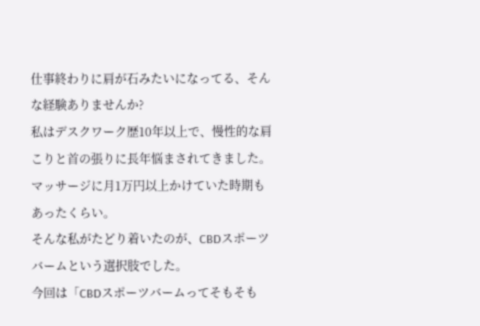仕事終わりに肩が石みたいになってる、そんな経験ありませんか?
私はデスクワーク歴10年以上で、慢性的な肩こりと首の張りに長年悩まされてきました。
マッサージに月1万円以上かけていた時期もあったくらい。
そんな私がたどり着いたのが、CBDスポーツバームという選択肢でした。
今回は「CBDスポーツバームってそもそも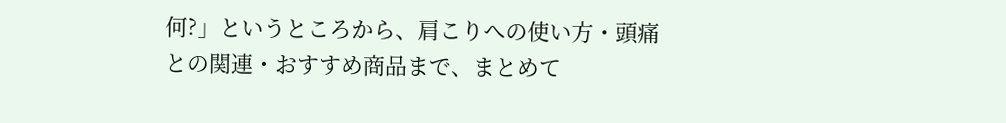何?」というところから、肩こりへの使い方・頭痛との関連・おすすめ商品まで、まとめて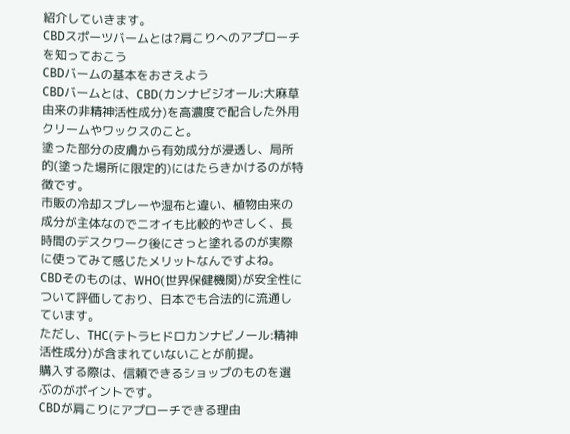紹介していきます。
CBDスポーツバームとは?肩こりへのアプローチを知っておこう
CBDバームの基本をおさえよう
CBDバームとは、CBD(カンナビジオール:大麻草由来の非精神活性成分)を高濃度で配合した外用クリームやワックスのこと。
塗った部分の皮膚から有効成分が浸透し、局所的(塗った場所に限定的)にはたらきかけるのが特徴です。
市販の冷却スプレーや湿布と違い、植物由来の成分が主体なのでニオイも比較的やさしく、長時間のデスクワーク後にさっと塗れるのが実際に使ってみて感じたメリットなんですよね。
CBDそのものは、WHO(世界保健機関)が安全性について評価しており、日本でも合法的に流通しています。
ただし、THC(テトラヒドロカンナビノール:精神活性成分)が含まれていないことが前提。
購入する際は、信頼できるショップのものを選ぶのがポイントです。
CBDが肩こりにアプローチできる理由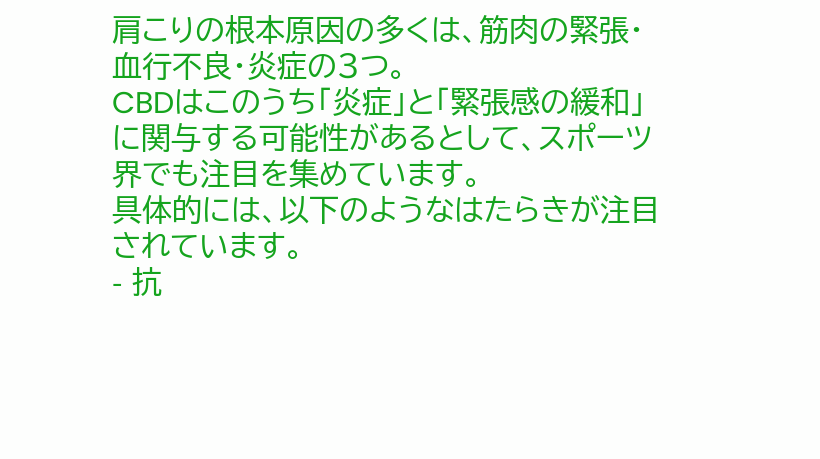肩こりの根本原因の多くは、筋肉の緊張・血行不良・炎症の3つ。
CBDはこのうち「炎症」と「緊張感の緩和」に関与する可能性があるとして、スポーツ界でも注目を集めています。
具体的には、以下のようなはたらきが注目されています。
- 抗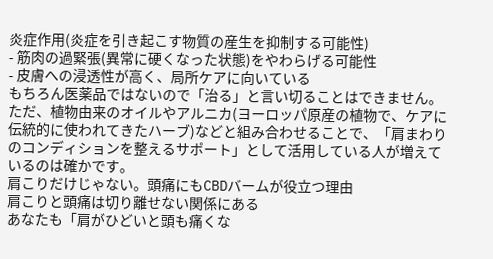炎症作用(炎症を引き起こす物質の産生を抑制する可能性)
- 筋肉の過緊張(異常に硬くなった状態)をやわらげる可能性
- 皮膚への浸透性が高く、局所ケアに向いている
もちろん医薬品ではないので「治る」と言い切ることはできません。
ただ、植物由来のオイルやアルニカ(ヨーロッパ原産の植物で、ケアに伝統的に使われてきたハーブ)などと組み合わせることで、「肩まわりのコンディションを整えるサポート」として活用している人が増えているのは確かです。
肩こりだけじゃない。頭痛にもCBDバームが役立つ理由
肩こりと頭痛は切り離せない関係にある
あなたも「肩がひどいと頭も痛くな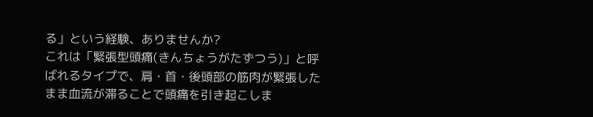る」という経験、ありませんか?
これは「緊張型頭痛(きんちょうがたずつう)」と呼ばれるタイプで、肩・首・後頭部の筋肉が緊張したまま血流が滞ることで頭痛を引き起こしま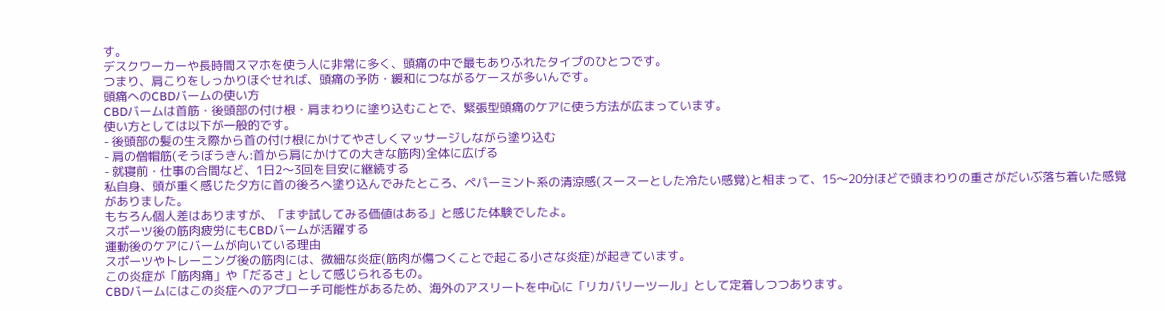す。
デスクワーカーや長時間スマホを使う人に非常に多く、頭痛の中で最もありふれたタイプのひとつです。
つまり、肩こりをしっかりほぐせれば、頭痛の予防・緩和につながるケースが多いんです。
頭痛へのCBDバームの使い方
CBDバームは首筋・後頭部の付け根・肩まわりに塗り込むことで、緊張型頭痛のケアに使う方法が広まっています。
使い方としては以下が一般的です。
- 後頭部の髪の生え際から首の付け根にかけてやさしくマッサージしながら塗り込む
- 肩の僧帽筋(そうぼうきん:首から肩にかけての大きな筋肉)全体に広げる
- 就寝前・仕事の合間など、1日2〜3回を目安に継続する
私自身、頭が重く感じた夕方に首の後ろへ塗り込んでみたところ、ペパーミント系の清涼感(スースーとした冷たい感覚)と相まって、15〜20分ほどで頭まわりの重さがだいぶ落ち着いた感覚がありました。
もちろん個人差はありますが、「まず試してみる価値はある」と感じた体験でしたよ。
スポーツ後の筋肉疲労にもCBDバームが活躍する
運動後のケアにバームが向いている理由
スポーツやトレーニング後の筋肉には、微細な炎症(筋肉が傷つくことで起こる小さな炎症)が起きています。
この炎症が「筋肉痛」や「だるさ」として感じられるもの。
CBDバームにはこの炎症へのアプローチ可能性があるため、海外のアスリートを中心に「リカバリーツール」として定着しつつあります。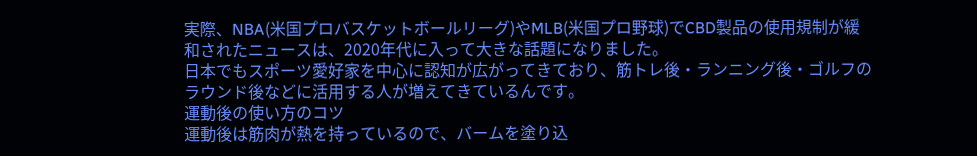実際、NBA(米国プロバスケットボールリーグ)やMLB(米国プロ野球)でCBD製品の使用規制が緩和されたニュースは、2020年代に入って大きな話題になりました。
日本でもスポーツ愛好家を中心に認知が広がってきており、筋トレ後・ランニング後・ゴルフのラウンド後などに活用する人が増えてきているんです。
運動後の使い方のコツ
運動後は筋肉が熱を持っているので、バームを塗り込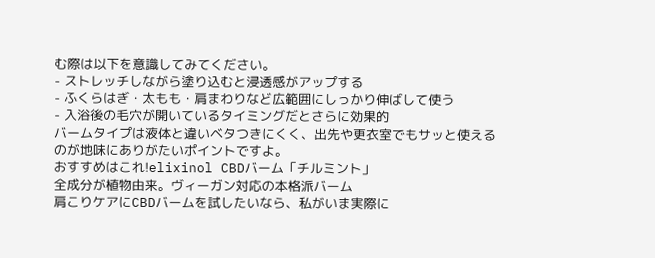む際は以下を意識してみてください。
- ストレッチしながら塗り込むと浸透感がアップする
- ふくらはぎ・太もも・肩まわりなど広範囲にしっかり伸ばして使う
- 入浴後の毛穴が開いているタイミングだとさらに効果的
バームタイプは液体と違いベタつきにくく、出先や更衣室でもサッと使えるのが地味にありがたいポイントですよ。
おすすめはこれ!elixinol CBDバーム「チルミント」
全成分が植物由来。ヴィーガン対応の本格派バーム
肩こりケアにCBDバームを試したいなら、私がいま実際に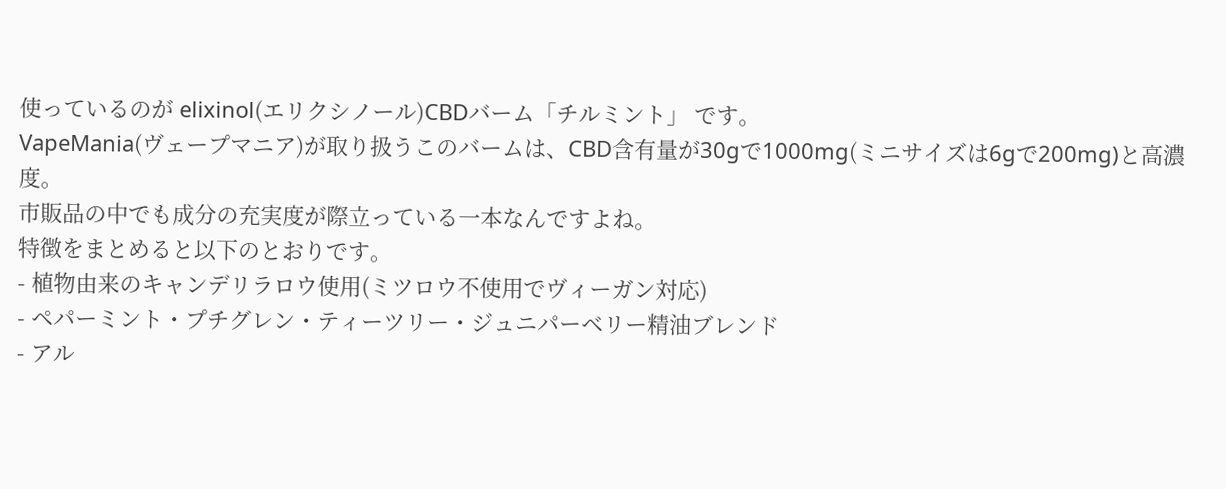使っているのが elixinol(エリクシノール)CBDバーム「チルミント」 です。
VapeMania(ヴェープマニア)が取り扱うこのバームは、CBD含有量が30gで1000mg(ミニサイズは6gで200mg)と高濃度。
市販品の中でも成分の充実度が際立っている一本なんですよね。
特徴をまとめると以下のとおりです。
- 植物由来のキャンデリラロウ使用(ミツロウ不使用でヴィーガン対応)
- ペパーミント・プチグレン・ティーツリー・ジュニパーベリー精油ブレンド
- アル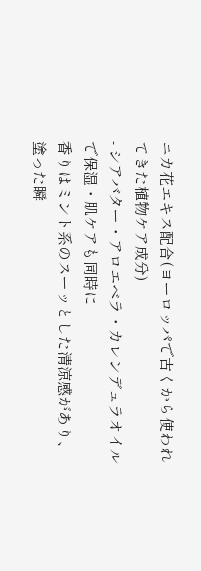ニカ花エキス配合(ヨーロッパで古くから使われてきた植物ケア成分)
- シアバター・アロエベラ・カレンデュラオイルで保湿・肌ケアも同時に
香りはミント系のスーッとした清涼感があり、塗った瞬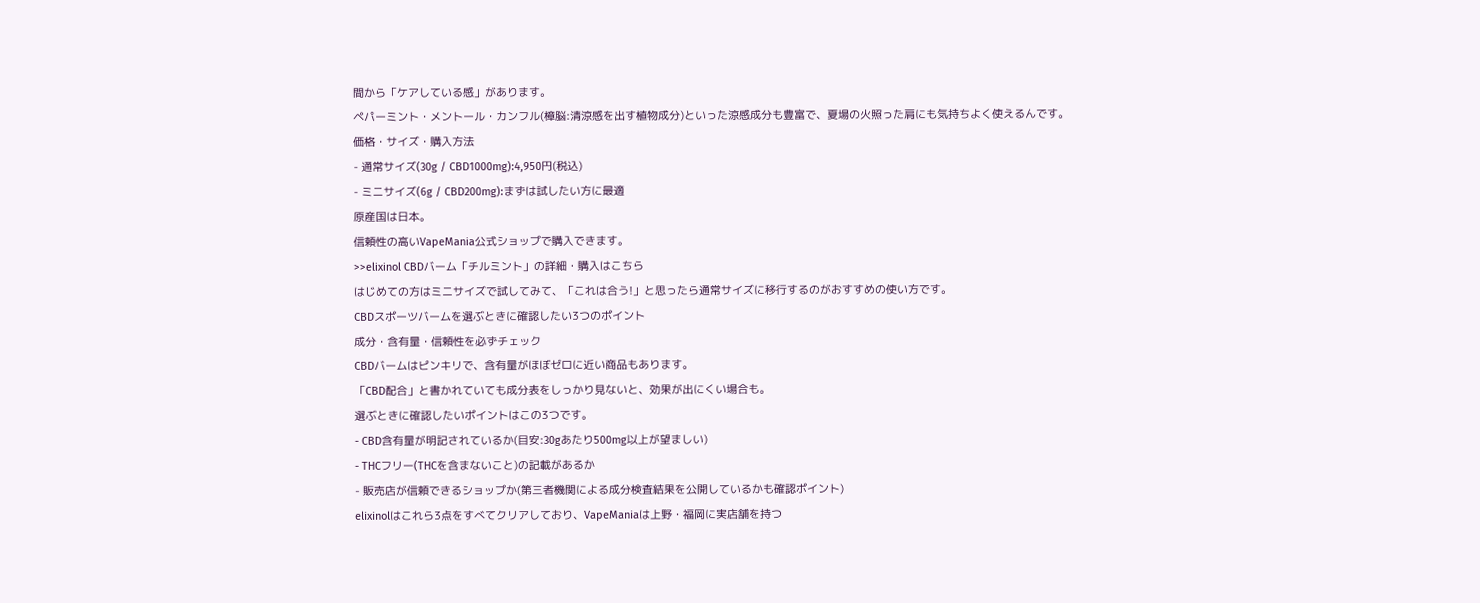間から「ケアしている感」があります。
ペパーミント・メントール・カンフル(樟脳:清涼感を出す植物成分)といった涼感成分も豊富で、夏場の火照った肩にも気持ちよく使えるんです。
価格・サイズ・購入方法
- 通常サイズ(30g / CBD1000mg):4,950円(税込)
- ミニサイズ(6g / CBD200mg):まずは試したい方に最適
原産国は日本。
信頼性の高いVapeMania公式ショップで購入できます。
>>elixinol CBDバーム「チルミント」の詳細・購入はこちら
はじめての方はミニサイズで試してみて、「これは合う!」と思ったら通常サイズに移行するのがおすすめの使い方です。
CBDスポーツバームを選ぶときに確認したい3つのポイント
成分・含有量・信頼性を必ずチェック
CBDバームはピンキリで、含有量がほぼゼロに近い商品もあります。
「CBD配合」と書かれていても成分表をしっかり見ないと、効果が出にくい場合も。
選ぶときに確認したいポイントはこの3つです。
- CBD含有量が明記されているか(目安:30gあたり500mg以上が望ましい)
- THCフリー(THCを含まないこと)の記載があるか
- 販売店が信頼できるショップか(第三者機関による成分検査結果を公開しているかも確認ポイント)
elixinolはこれら3点をすべてクリアしており、VapeManiaは上野・福岡に実店舗を持つ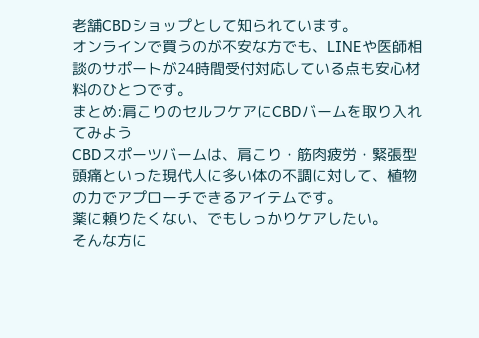老舗CBDショップとして知られています。
オンラインで買うのが不安な方でも、LINEや医師相談のサポートが24時間受付対応している点も安心材料のひとつです。
まとめ:肩こりのセルフケアにCBDバームを取り入れてみよう
CBDスポーツバームは、肩こり・筋肉疲労・緊張型頭痛といった現代人に多い体の不調に対して、植物の力でアプローチできるアイテムです。
薬に頼りたくない、でもしっかりケアしたい。
そんな方に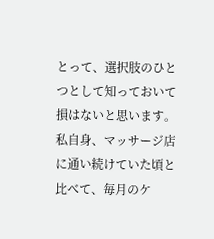とって、選択肢のひとつとして知っておいて損はないと思います。
私自身、マッサージ店に通い続けていた頃と比べて、毎月のケ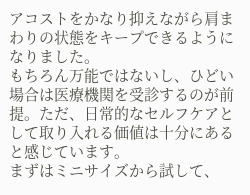アコストをかなり抑えながら肩まわりの状態をキープできるようになりました。
もちろん万能ではないし、ひどい場合は医療機関を受診するのが前提。ただ、日常的なセルフケアとして取り入れる価値は十分にあると感じています。
まずはミニサイズから試して、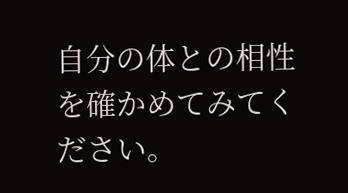自分の体との相性を確かめてみてください。